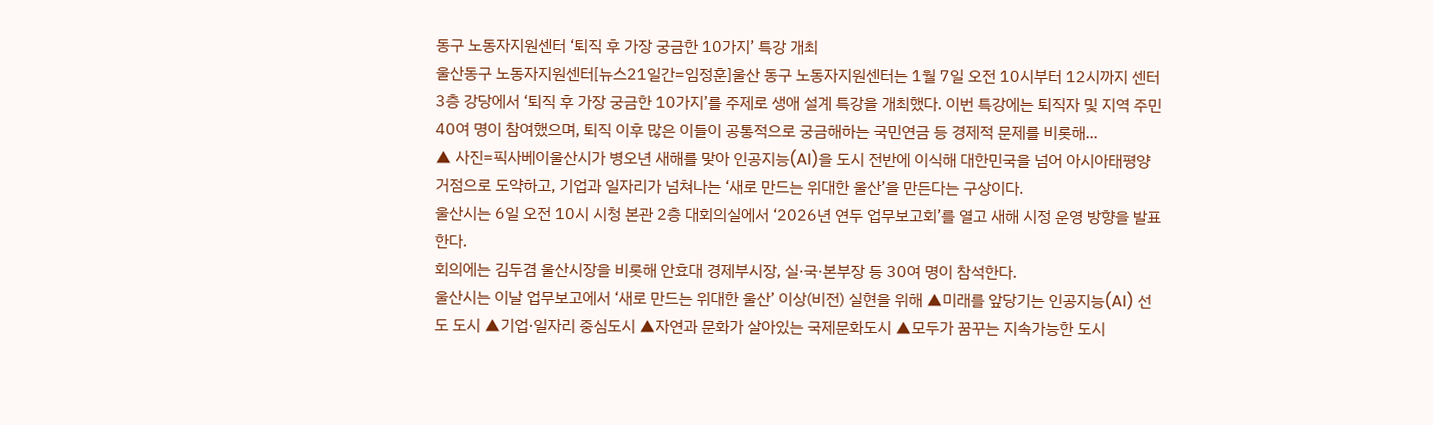동구 노동자지원센터 ‘퇴직 후 가장 궁금한 10가지’ 특강 개최
울산동구 노동자지원센터[뉴스21일간=임정훈]울산 동구 노동자지원센터는 1월 7일 오전 10시부터 12시까지 센터 3층 강당에서 ‘퇴직 후 가장 궁금한 10가지’를 주제로 생애 설계 특강을 개최했다. 이번 특강에는 퇴직자 및 지역 주민 40여 명이 참여했으며, 퇴직 이후 많은 이들이 공통적으로 궁금해하는 국민연금 등 경제적 문제를 비롯해...
▲ 사진=픽사베이울산시가 병오년 새해를 맞아 인공지능(AI)을 도시 전반에 이식해 대한민국을 넘어 아시아태평양 거점으로 도약하고, 기업과 일자리가 넘쳐나는 ‘새로 만드는 위대한 울산’을 만든다는 구상이다.
울산시는 6일 오전 10시 시청 본관 2층 대회의실에서 ‘2026년 연두 업무보고회’를 열고 새해 시정 운영 방향을 발표한다.
회의에는 김두겸 울산시장을 비롯해 안효대 경제부시장, 실·국·본부장 등 30여 명이 참석한다.
울산시는 이날 업무보고에서 ‘새로 만드는 위대한 울산’ 이상(비전) 실현을 위해 ▲미래를 앞당기는 인공지능(AI) 선도 도시 ▲기업·일자리 중심도시 ▲자연과 문화가 살아있는 국제문화도시 ▲모두가 꿈꾸는 지속가능한 도시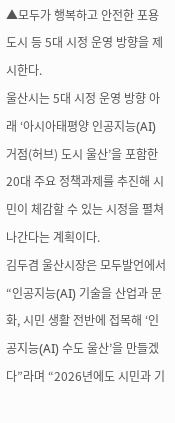▲모두가 행복하고 안전한 포용도시 등 5대 시정 운영 방향을 제시한다.
울산시는 5대 시정 운영 방향 아래 ‘아시아태평양 인공지능(AI) 거점(허브) 도시 울산’을 포함한 20대 주요 정책과제를 추진해 시민이 체감할 수 있는 시정을 펼쳐 나간다는 계획이다.
김두겸 울산시장은 모두발언에서 “인공지능(AI) 기술을 산업과 문화, 시민 생활 전반에 접목해 ‘인공지능(AI) 수도 울산’을 만들겠다”라며 “2026년에도 시민과 기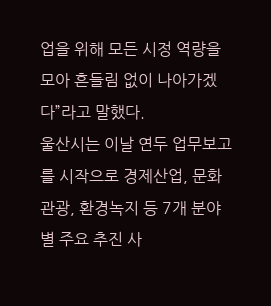업을 위해 모든 시정 역량을 모아 흔들림 없이 나아가겠다”라고 말했다.
울산시는 이날 연두 업무보고를 시작으로 경제산업, 문화관광, 환경녹지 등 7개 분야별 주요 추진 사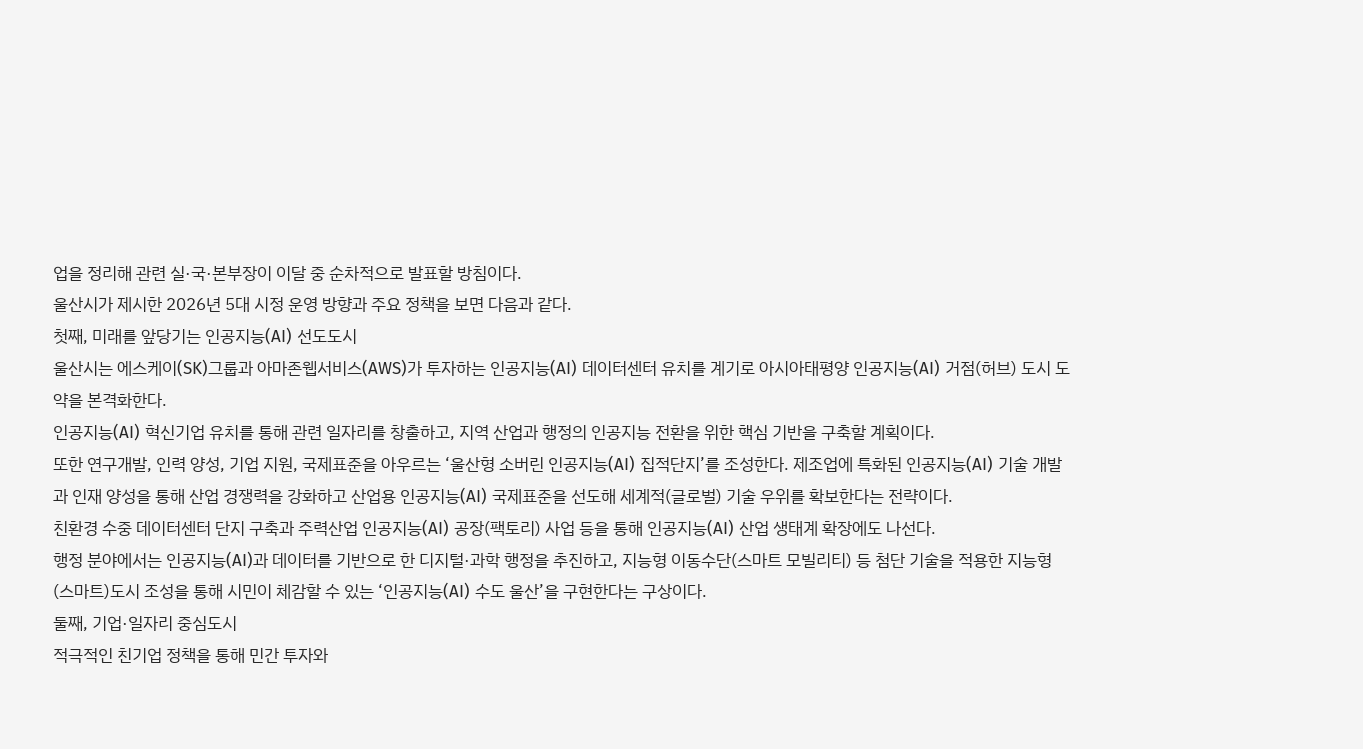업을 정리해 관련 실·국·본부장이 이달 중 순차적으로 발표할 방침이다.
울산시가 제시한 2026년 5대 시정 운영 방향과 주요 정책을 보면 다음과 같다.
첫째, 미래를 앞당기는 인공지능(AI) 선도도시
울산시는 에스케이(SK)그룹과 아마존웹서비스(AWS)가 투자하는 인공지능(AI) 데이터센터 유치를 계기로 아시아태평양 인공지능(AI) 거점(허브) 도시 도약을 본격화한다.
인공지능(AI) 혁신기업 유치를 통해 관련 일자리를 창출하고, 지역 산업과 행정의 인공지능 전환을 위한 핵심 기반을 구축할 계획이다.
또한 연구개발, 인력 양성, 기업 지원, 국제표준을 아우르는 ‘울산형 소버린 인공지능(AI) 집적단지’를 조성한다. 제조업에 특화된 인공지능(AI) 기술 개발과 인재 양성을 통해 산업 경쟁력을 강화하고 산업용 인공지능(AI) 국제표준을 선도해 세계적(글로벌) 기술 우위를 확보한다는 전략이다.
친환경 수중 데이터센터 단지 구축과 주력산업 인공지능(AI) 공장(팩토리) 사업 등을 통해 인공지능(AI) 산업 생태계 확장에도 나선다.
행정 분야에서는 인공지능(AI)과 데이터를 기반으로 한 디지털·과학 행정을 추진하고, 지능형 이동수단(스마트 모빌리티) 등 첨단 기술을 적용한 지능형(스마트)도시 조성을 통해 시민이 체감할 수 있는 ‘인공지능(AI) 수도 울산’을 구현한다는 구상이다.
둘째, 기업·일자리 중심도시
적극적인 친기업 정책을 통해 민간 투자와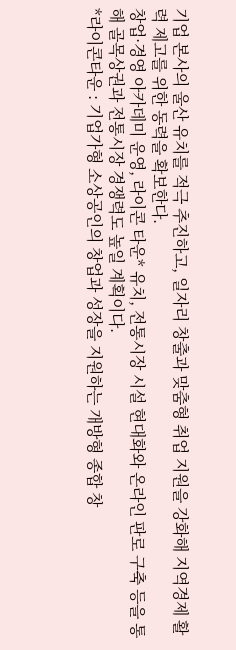기업 본사의 울산 유치를 적극 추진하고, 일자리 창출과 맞춤형 취업 지원을 강화해 지역경제 활력 제고를 위한 동력을 확보한다.
창업·경영 아카데미 운영, 라이콘 타운* 유치, 전통시장 시설 현대화와 온라인 판로 구축 등을 통해 골목상권과 전통시장 경쟁력도 높일 계획이다.
*라이콘타운 : 기업가형 소상공인의 창업과 성장을 지원하는 개방형 종합 창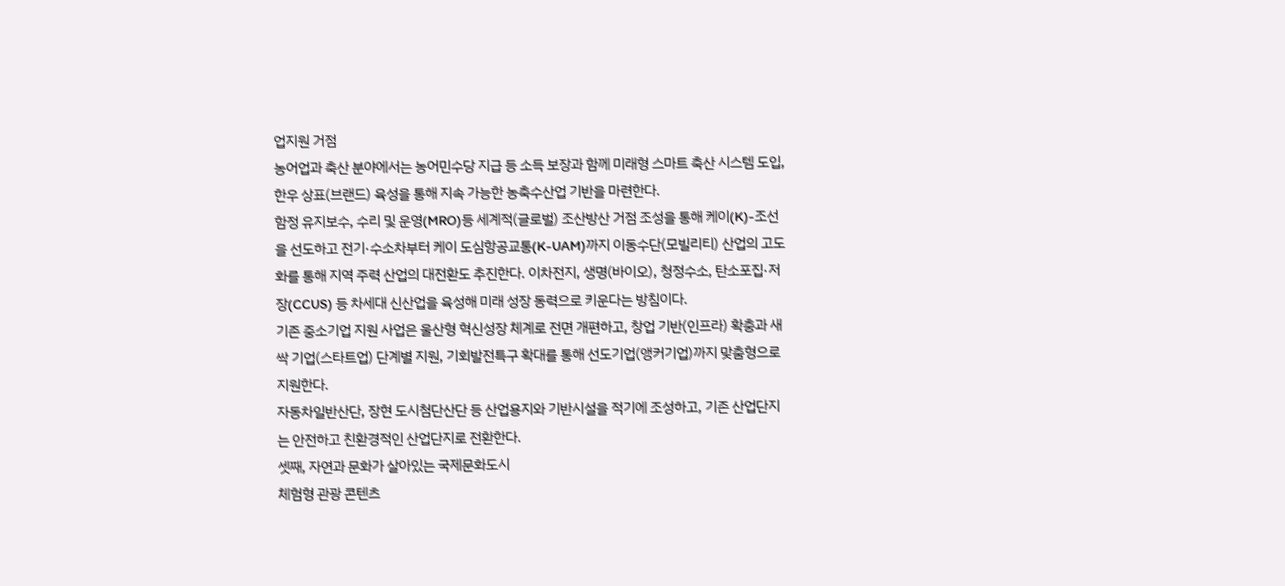업지원 거점
농어업과 축산 분야에서는 농어민수당 지급 등 소득 보장과 함께 미래형 스마트 축산 시스템 도입, 한우 상표(브랜드) 육성을 통해 지속 가능한 농축수산업 기반을 마련한다.
함정 유지보수, 수리 및 운영(MRO)등 세계적(글로벌) 조산방산 거점 조성을 통해 케이(K)-조선을 선도하고 전기·수소차부터 케이 도심항공교통(K-UAM)까지 이동수단(모빌리티) 산업의 고도화를 통해 지역 주력 산업의 대전환도 추진한다. 이차전지, 생명(바이오), 청정수소, 탄소포집·저장(CCUS) 등 차세대 신산업을 육성해 미래 성장 동력으로 키운다는 방침이다.
기존 중소기업 지원 사업은 울산형 혁신성장 체계로 전면 개편하고, 창업 기반(인프라) 확충과 새싹 기업(스타트업) 단계별 지원, 기회발전특구 확대를 통해 선도기업(앵커기업)까지 맞춤형으로 지원한다.
자동차일반산단, 장현 도시첨단산단 등 산업용지와 기반시설을 적기에 조성하고, 기존 산업단지는 안전하고 친환경적인 산업단지로 전환한다.
셋째, 자연과 문화가 살아있는 국제문화도시
체험형 관광 콘텐츠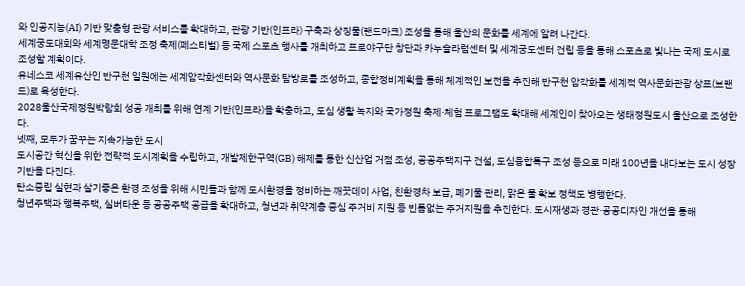와 인공지능(AI) 기반 맞춤형 관광 서비스를 확대하고, 관광 기반(인프라) 구축과 상징물(랜드마크) 조성을 통해 울산의 문화를 세계에 알려 나간다.
세계궁도대회와 세계명문대학 조정 축제(페스티벌) 등 국제 스포츠 행사를 개최하고 프로야구단 창단과 카누슬라럼센터 및 세계궁도센터 건립 등을 통해 스포츠로 빛나는 국제 도시로 조성할 계획이다.
유네스코 세계유산인 반구천 일원에는 세계암각화센터와 역사문화 탐방로를 조성하고, 종합정비계획을 통해 체계적인 보전을 추진해 반구천 암각화를 세계적 역사문화관광 상표(브랜드)로 육성한다.
2028울산국제정원박람회 성공 개최를 위해 연계 기반(인프라)을 확충하고, 도심 생활 녹지와 국가정원 축제·체험 프로그램도 확대해 세계인이 찾아오는 생태정원도시 울산으로 조성한다.
넷째, 모두가 꿈꾸는 지속가능한 도시
도시공간 혁신을 위한 전략적 도시계획을 수립하고, 개발제한구역(GB) 해제를 통한 신산업 거점 조성, 공공주택지구 건설, 도심융합특구 조성 등으로 미래 100년을 내다보는 도시 성장 기반을 다진다.
탄소중립 실현과 살기좋은 환경 조성을 위해 시민들과 함께 도시환경을 정비하는 깨끗데이 사업, 친환경차 보급, 폐기물 관리, 맑은 물 확보 정책도 병행한다.
청년주택과 행복주택, 실버타운 등 공공주택 공급을 확대하고, 청년과 취약계층 중심 주거비 지원 등 빈틈없는 주거지원을 추진한다. 도시재생과 경관·공공디자인 개선을 통해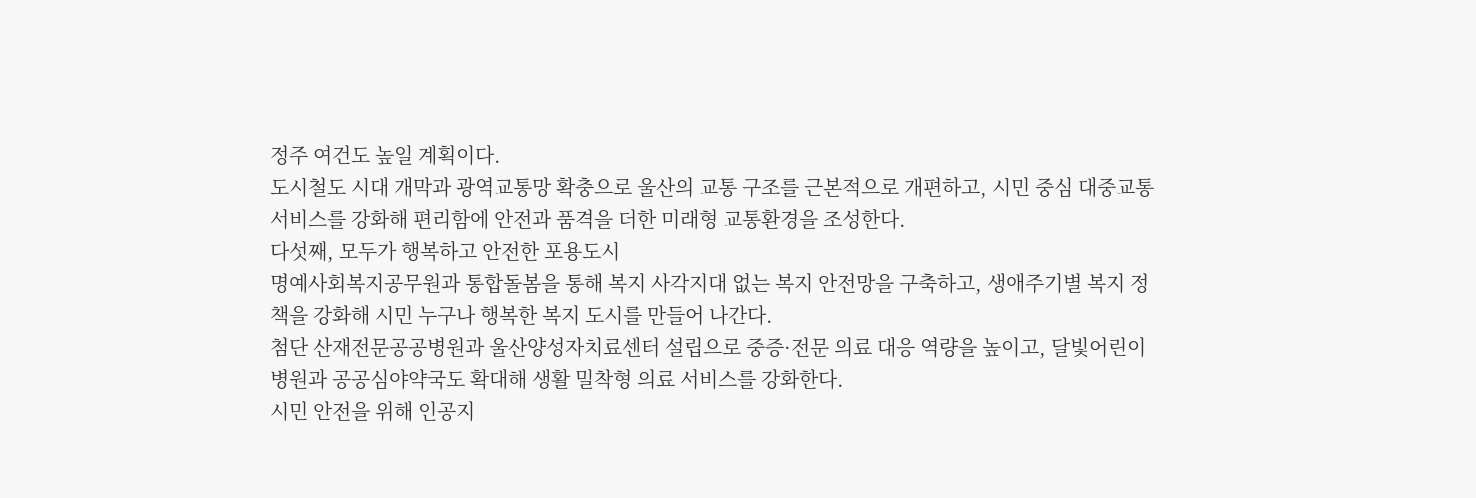정주 여건도 높일 계획이다.
도시철도 시대 개막과 광역교통망 확충으로 울산의 교통 구조를 근본적으로 개편하고, 시민 중심 대중교통 서비스를 강화해 편리함에 안전과 품격을 더한 미래형 교통환경을 조성한다.
다섯째, 모두가 행복하고 안전한 포용도시
명예사회복지공무원과 통합돌봄을 통해 복지 사각지대 없는 복지 안전망을 구축하고, 생애주기별 복지 정책을 강화해 시민 누구나 행복한 복지 도시를 만들어 나간다.
첨단 산재전문공공병원과 울산양성자치료센터 설립으로 중증·전문 의료 대응 역량을 높이고, 달빛어린이병원과 공공심야약국도 확대해 생활 밀착형 의료 서비스를 강화한다.
시민 안전을 위해 인공지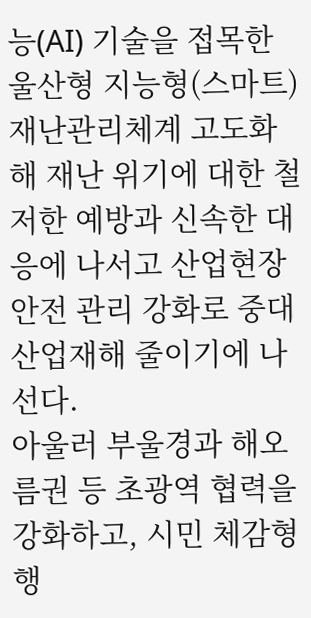능(AI) 기술을 접목한 울산형 지능형(스마트) 재난관리체계 고도화해 재난 위기에 대한 철저한 예방과 신속한 대응에 나서고 산업현장 안전 관리 강화로 중대산업재해 줄이기에 나선다.
아울러 부울경과 해오름권 등 초광역 협력을 강화하고, 시민 체감형 행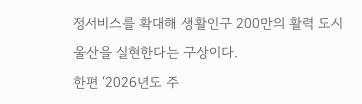정서비스를 확대해 생활인구 200만의 활력 도시 울산을 실현한다는 구상이다.
한편 ‘2026년도 주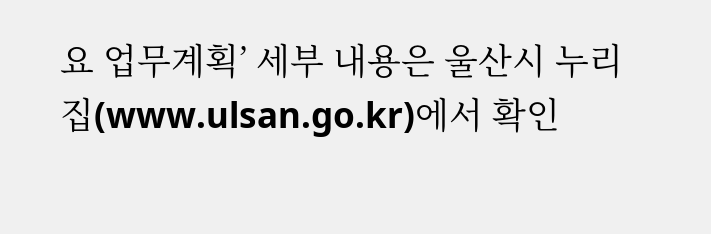요 업무계획’ 세부 내용은 울산시 누리집(www.ulsan.go.kr)에서 확인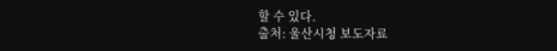할 수 있다.
출처: 울산시청 보도자료